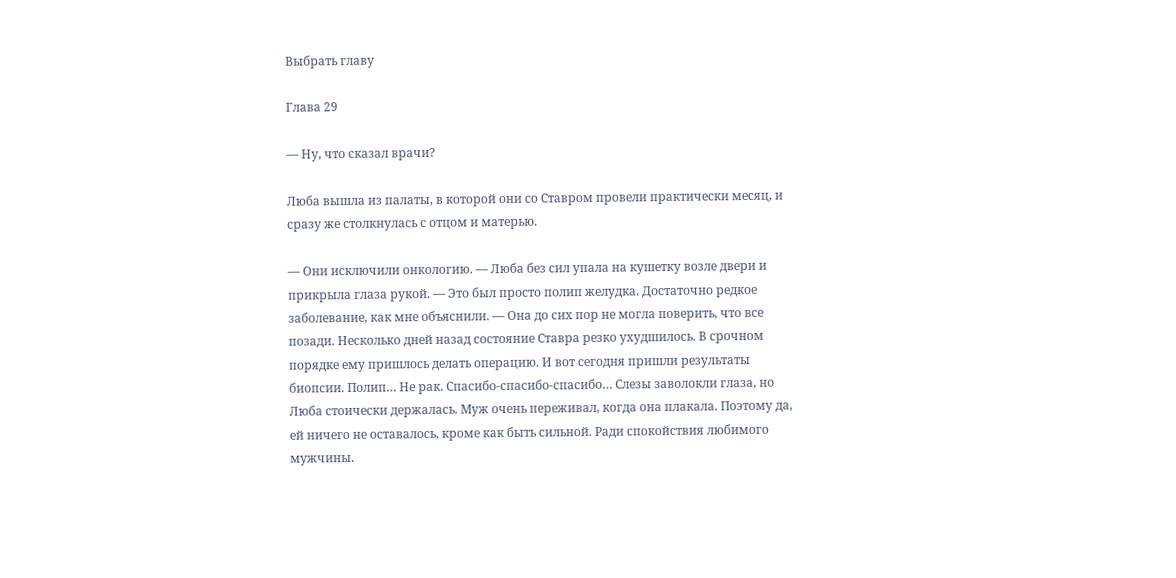Выбрать главу

Глава 29

— Ну, что сказал врачи?

Люба вышла из палаты, в которой они со Ставром провели практически месяц, и сразу же столкнулась с отцом и матерью.

— Они исключили онкологию. — Люба без сил упала на кушетку возле двери и прикрыла глаза рукой. — Это был просто полип желудка. Достаточно редкое заболевание, как мне объяснили. — Она до сих пор не могла поверить, что все позади. Несколько дней назад состояние Ставра резко ухудшилось. В срочном порядке ему пришлось делать операцию. И вот сегодня пришли результаты биопсии. Полип… Не рак. Спасибо-спасибо-спасибо… Слезы заволокли глаза, но Люба стоически держалась. Муж очень переживал, когда она плакала. Поэтому да, ей ничего не оставалось, кроме как быть сильной. Ради спокойствия любимого мужчины.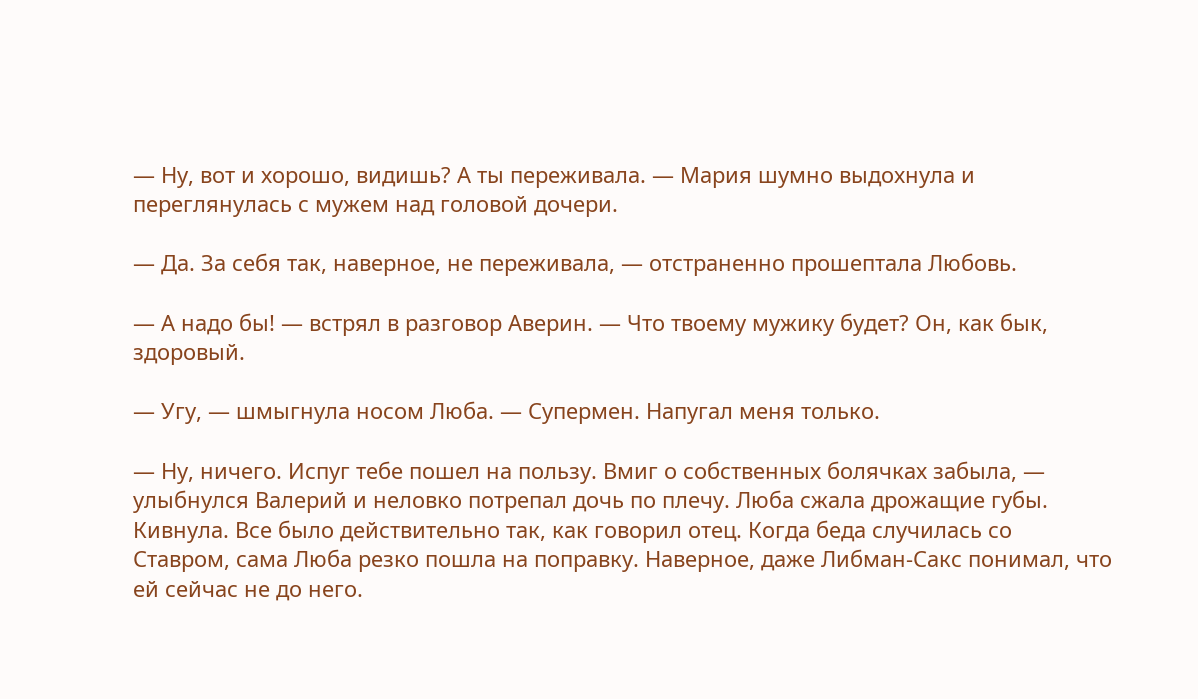— Ну, вот и хорошо, видишь? А ты переживала. — Мария шумно выдохнула и переглянулась с мужем над головой дочери.

— Да. За себя так, наверное, не переживала, — отстраненно прошептала Любовь.

— А надо бы! — встрял в разговор Аверин. — Что твоему мужику будет? Он, как бык, здоровый.

— Угу, — шмыгнула носом Люба. — Супермен. Напугал меня только.

— Ну, ничего. Испуг тебе пошел на пользу. Вмиг о собственных болячках забыла, — улыбнулся Валерий и неловко потрепал дочь по плечу. Люба сжала дрожащие губы. Кивнула. Все было действительно так, как говорил отец. Когда беда случилась со Ставром, сама Люба резко пошла на поправку. Наверное, даже Либман-Сакс понимал, что ей сейчас не до него.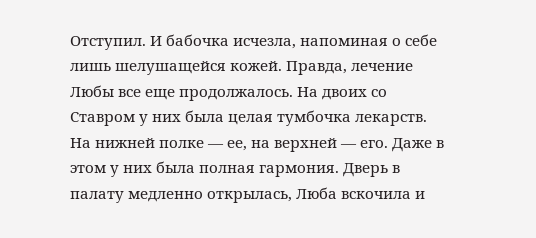Отступил. И бабочка исчезла, напоминая о себе лишь шелушащейся кожей. Правда, лечение Любы все еще продолжалось. На двоих со Ставром у них была целая тумбочка лекарств. На нижней полке — ее, на верхней — его. Даже в этом у них была полная гармония. Дверь в палату медленно открылась, Люба вскочила и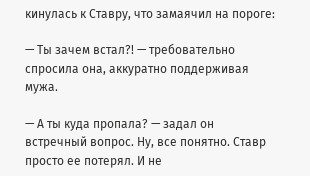кинулась к Ставру, что замаячил на пороге:

— Ты зачем встал?! — требовательно спросила она, аккуратно поддерживая мужа.

— А ты куда пропала? — задал он встречный вопрос. Ну, все понятно. Ставр просто ее потерял. И не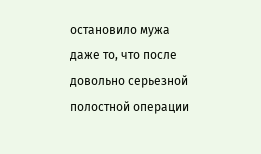остановило мужа даже то, что после довольно серьезной полостной операции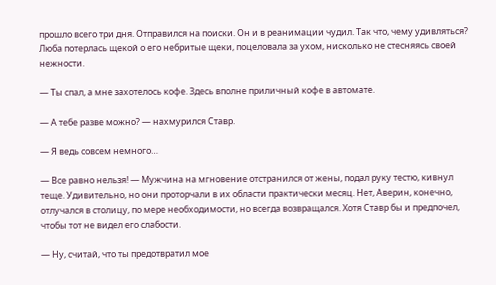прошло всего три дня. Отправился на поиски. Он и в реанимации чудил. Так что, чему удивляться? Люба потерлась щекой о его небритые щеки, поцеловала за ухом, нисколько не стесняясь своей нежности.

— Ты спал, а мне захотелось кофе. Здесь вполне приличный кофе в автомате.

— А тебе разве можно? — нахмурился Ставр.

— Я ведь совсем немного…

— Все равно нельзя! — Мужчина на мгновение отстранился от жены, подал руку тестю, кивнул теще. Удивительно, но они проторчали в их области практически месяц. Нет, Аверин, конечно, отлучался в столицу, по мере необходимости, но всегда возвращался. Хотя Ставр бы и предпочел, чтобы тот не видел его слабости.

— Ну, считай, что ты предотвратил мое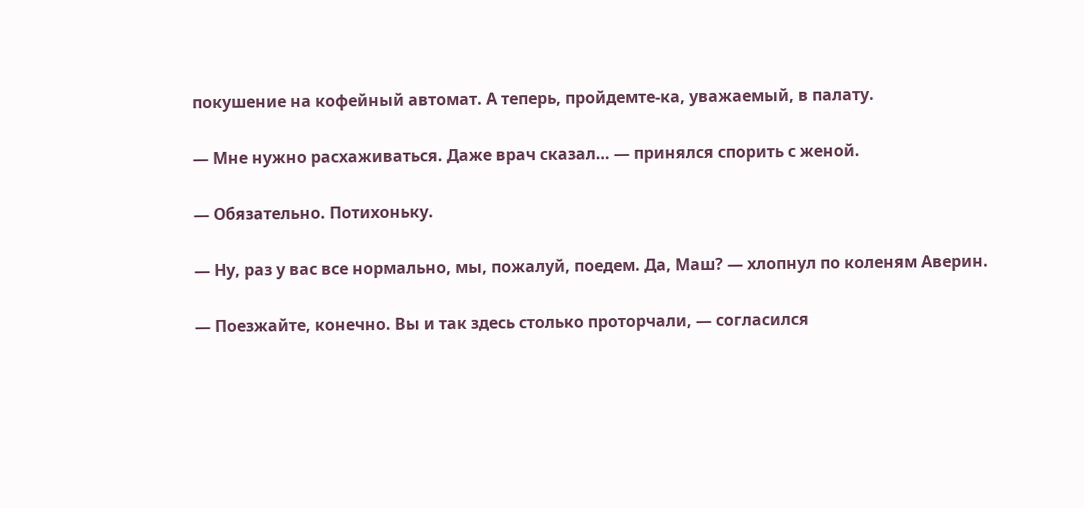покушение на кофейный автомат. А теперь, пройдемте-ка, уважаемый, в палату.

— Мне нужно расхаживаться. Даже врач сказал… — принялся спорить с женой.

— Обязательно. Потихоньку.

— Ну, раз у вас все нормально, мы, пожалуй, поедем. Да, Маш? — хлопнул по коленям Аверин.

— Поезжайте, конечно. Вы и так здесь столько проторчали, — согласился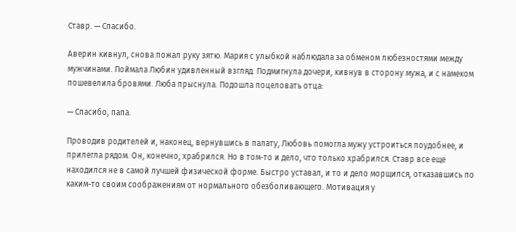Ставр. — Спасибо.

Аверин кивнул, снова пожал руку зятю. Мария с улыбкой наблюдала за обменом любезностями между мужчинами. Поймала Любин удивленный взгляд. Подмигнула дочери, кивнув в сторону мужа, и с намеком пошевелила бровями. Люба прыснула. Подошла поцеловать отца:

— Спасибо, папа.

Проводив родителей и, наконец, вернувшись в палату, Любовь помогла мужу устроиться поудобнее, и прилегла рядом. Он, конечно, храбрился. Но в том-то и дело, что только храбрился. Ставр все еще находился не в самой лучшей физической форме. Быстро уставал, и то и дело морщился, отказавшись по каким-то своим соображениям от нормального обезболивающего. Мотивация у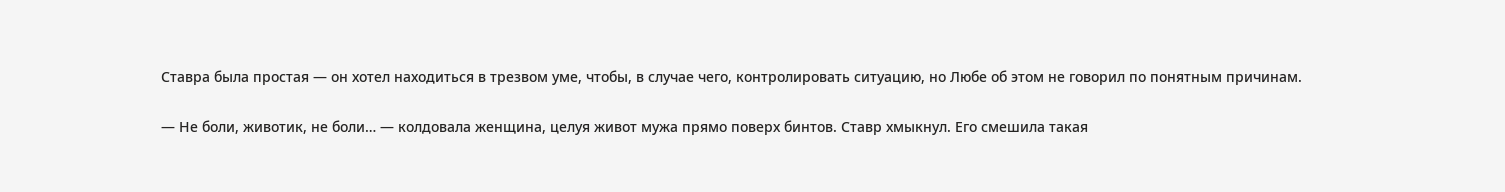Ставра была простая — он хотел находиться в трезвом уме, чтобы, в случае чего, контролировать ситуацию, но Любе об этом не говорил по понятным причинам.

— Не боли, животик, не боли… — колдовала женщина, целуя живот мужа прямо поверх бинтов. Ставр хмыкнул. Его смешила такая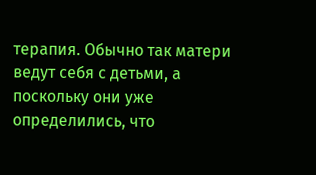терапия. Обычно так матери ведут себя с детьми, а поскольку они уже определились, что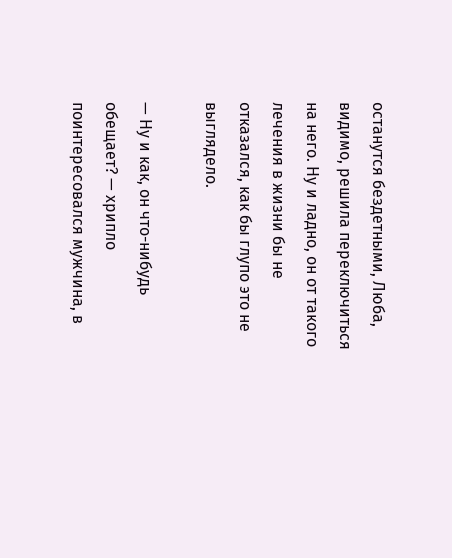останутся бездетными, Люба, видимо, решила переключиться на него. Ну и ладно, он от такого лечения в жизни бы не отказался, как бы глупо это не выглядело.

— Ну и как, он что-нибудь обещает? — хрипло поинтересовался мужчина, в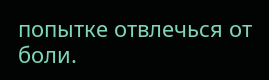попытке отвлечься от боли.